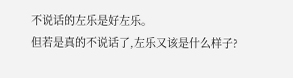不说话的左乐是好左乐。
但若是真的不说话了,左乐又该是什么样子?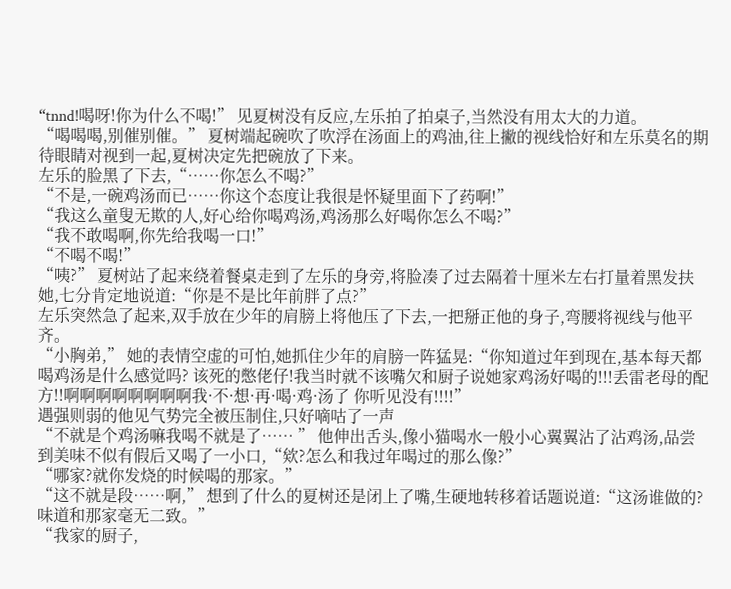“tnnd!喝呀!你为什么不喝!” 见夏树没有反应,左乐拍了拍桌子,当然没有用太大的力道。
“喝喝喝,别催别催。” 夏树端起碗吹了吹浮在汤面上的鸡油,往上撇的视线恰好和左乐莫名的期待眼睛对视到一起,夏树决定先把碗放了下来。
左乐的脸黑了下去,“……你怎么不喝?”
“不是,一碗鸡汤而已……你这个态度让我很是怀疑里面下了药啊!”
“我这么童叟无欺的人,好心给你喝鸡汤,鸡汤那么好喝你怎么不喝?”
“我不敢喝啊,你先给我喝一口!”
“不喝不喝!”
“咦?” 夏树站了起来绕着餐桌走到了左乐的身旁,将脸凑了过去隔着十厘米左右打量着黑发扶她,七分肯定地说道:“你是不是比年前胖了点?”
左乐突然急了起来,双手放在少年的肩膀上将他压了下去,一把掰正他的身子,弯腰将视线与他平齐。
“小胸弟,” 她的表情空虚的可怕,她抓住少年的肩膀一阵猛晃:“你知道过年到现在,基本每天都喝鸡汤是什么感觉吗? 该死的憋佬仔!我当时就不该嘴欠和厨子说她家鸡汤好喝的!!!丢雷老母的配方!!啊啊啊啊啊啊啊啊我·不·想·再·喝·鸡·汤了 你听见没有!!!!”
遇强则弱的他见气势完全被压制住,只好嘀咕了一声
“不就是个鸡汤嘛我喝不就是了…… ” 他伸出舌头,像小猫喝水一般小心翼翼沾了沾鸡汤,品尝到美味不似有假后又喝了一小口,“欸?怎么和我过年喝过的那么像?”
“哪家?就你发烧的时候喝的那家。”
“这不就是段……啊,” 想到了什么的夏树还是闭上了嘴,生硬地转移着话题说道:“这汤谁做的?味道和那家毫无二致。”
“我家的厨子,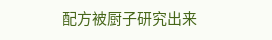配方被厨子研究出来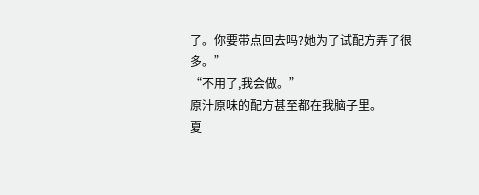了。你要带点回去吗?她为了试配方弄了很多。”
“不用了,我会做。”
原汁原味的配方甚至都在我脑子里。
夏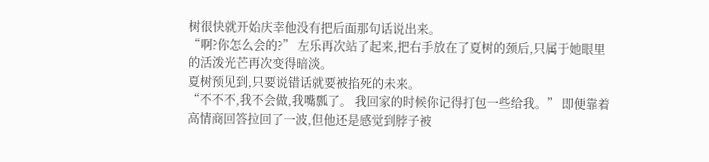树很快就开始庆幸他没有把后面那句话说出来。
“啊?你怎么会的?” 左乐再次站了起来,把右手放在了夏树的颈后,只属于她眼里的活泼光芒再次变得暗淡。
夏树预见到,只要说错话就要被掐死的未来。
“不不不,我不会做,我嘴瓢了。 我回家的时候你记得打包一些给我。” 即便靠着高情商回答拉回了一波,但他还是感觉到脖子被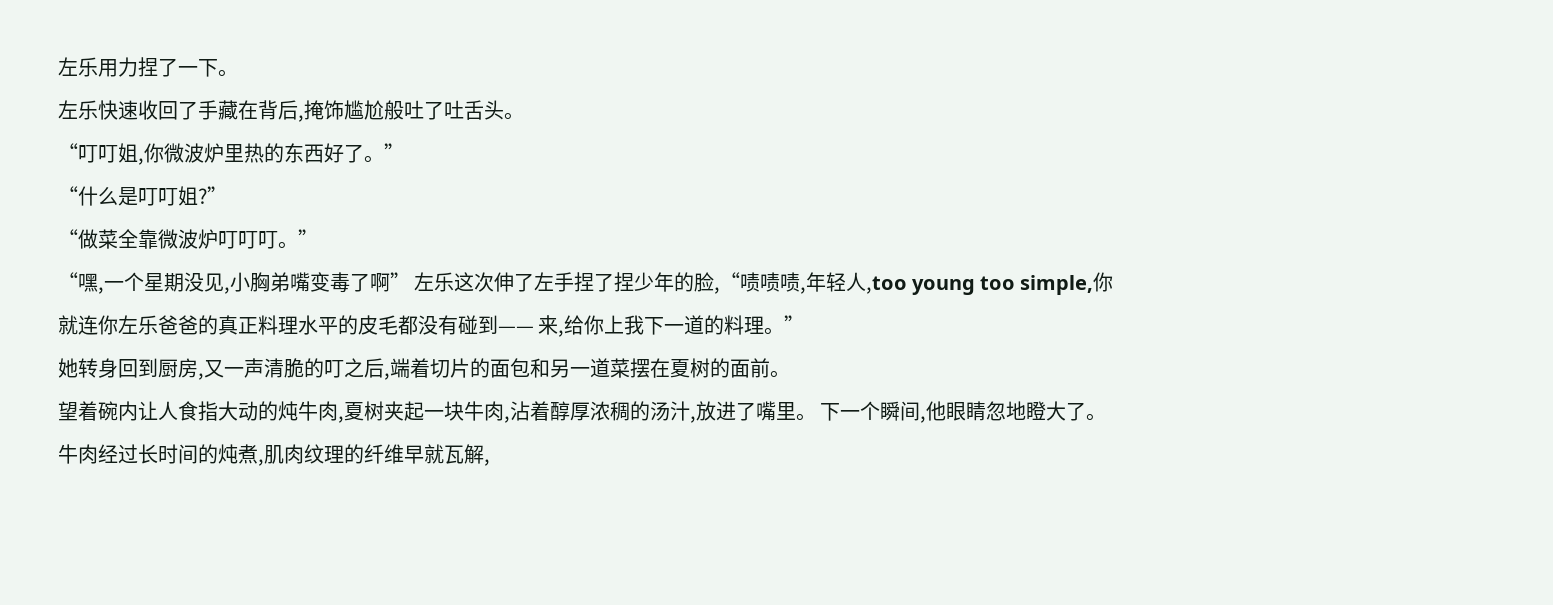左乐用力捏了一下。
左乐快速收回了手藏在背后,掩饰尴尬般吐了吐舌头。
“叮叮姐,你微波炉里热的东西好了。”
“什么是叮叮姐?”
“做菜全靠微波炉叮叮叮。”
“嘿,一个星期没见,小胸弟嘴变毒了啊” 左乐这次伸了左手捏了捏少年的脸,“啧啧啧,年轻人,too young too simple,你就连你左乐爸爸的真正料理水平的皮毛都没有碰到—— 来,给你上我下一道的料理。”
她转身回到厨房,又一声清脆的叮之后,端着切片的面包和另一道菜摆在夏树的面前。
望着碗内让人食指大动的炖牛肉,夏树夹起一块牛肉,沾着醇厚浓稠的汤汁,放进了嘴里。 下一个瞬间,他眼睛忽地瞪大了。
牛肉经过长时间的炖煮,肌肉纹理的纤维早就瓦解,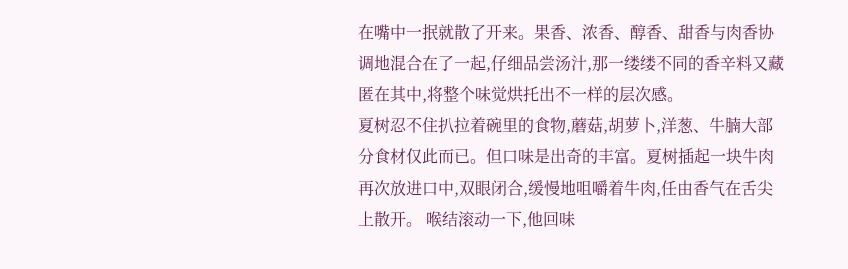在嘴中一抿就散了开来。果香、浓香、醇香、甜香与肉香协调地混合在了一起,仔细品尝汤汁,那一缕缕不同的香辛料又藏匿在其中,将整个味觉烘托出不一样的层次感。
夏树忍不住扒拉着碗里的食物,蘑菇,胡萝卜,洋葱、牛腩大部分食材仅此而已。但口味是出奇的丰富。夏树插起一块牛肉再次放进口中,双眼闭合,缓慢地咀嚼着牛肉,任由香气在舌尖上散开。 喉结滚动一下,他回味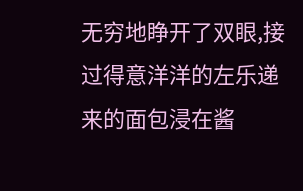无穷地睁开了双眼,接过得意洋洋的左乐递来的面包浸在酱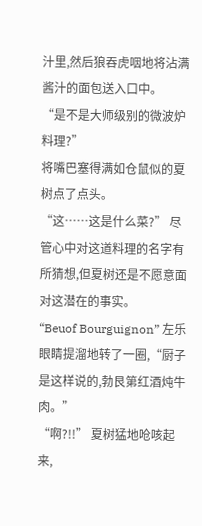汁里,然后狼吞虎咽地将沾满酱汁的面包送入口中。
“是不是大师级别的微波炉料理?”
将嘴巴塞得满如仓鼠似的夏树点了点头。
“这……这是什么菜?” 尽管心中对这道料理的名字有所猜想,但夏树还是不愿意面对这潜在的事实。
“Beuof Bourguignon” 左乐眼睛提溜地转了一圈,“厨子是这样说的,勃艮第红酒炖牛肉。”
“啊?!!” 夏树猛地呛咳起来,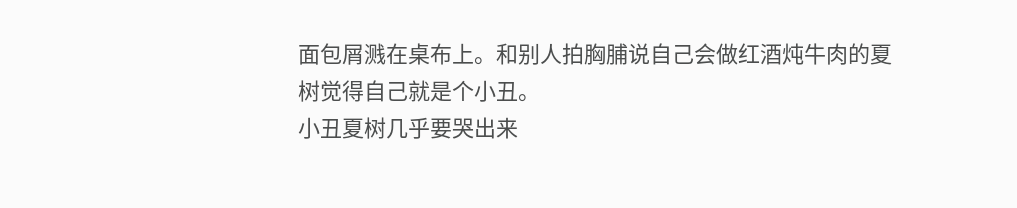面包屑溅在桌布上。和别人拍胸脯说自己会做红酒炖牛肉的夏树觉得自己就是个小丑。
小丑夏树几乎要哭出来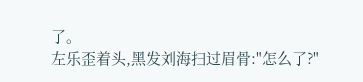了。
左乐歪着头,黑发刘海扫过眉骨:"怎么了?"